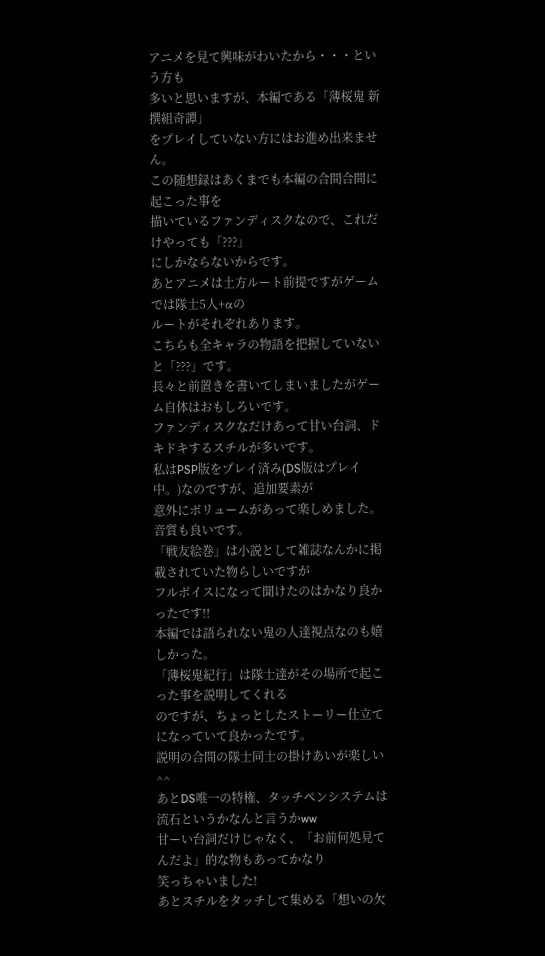アニメを見て興味がわいたから・・・という方も
多いと思いますが、本編である「薄桜鬼 新撰組奇譚」
をプレイしていない方にはお進め出来ません。
この随想録はあくまでも本編の合間合間に起こった事を
描いているファンディスクなので、これだけやっても「???」
にしかならないからです。
あとアニメは土方ルート前提ですがゲームでは隊士5人+αの
ルートがそれぞれあります。
こちらも全キャラの物語を把握していないと「???」です。
長々と前置きを書いてしまいましたがゲーム自体はおもしろいです。
ファンディスクなだけあって甘い台詞、ドキドキするスチルが多いです。
私はPSP版をプレイ済み(DS版はプレイ中。)なのですが、追加要素が
意外にボリュームがあって楽しめました。音質も良いです。
「戦友絵巻」は小説として雑誌なんかに掲載されていた物らしいですが
フルボイスになって聞けたのはかなり良かったです!!
本編では語られない鬼の人達視点なのも嬉しかった。
「薄桜鬼紀行」は隊士達がその場所で起こった事を説明してくれる
のですが、ちょっとしたストーリー仕立てになっていて良かったです。
説明の合間の隊士同士の掛けあいが楽しい^^
あとDS唯一の特権、タッチペンシステムは流石というかなんと言うかww
甘ーい台詞だけじゃなく、「お前何処見てんだよ」的な物もあってかなり
笑っちゃいました!
あとスチルをタッチして集める「想いの欠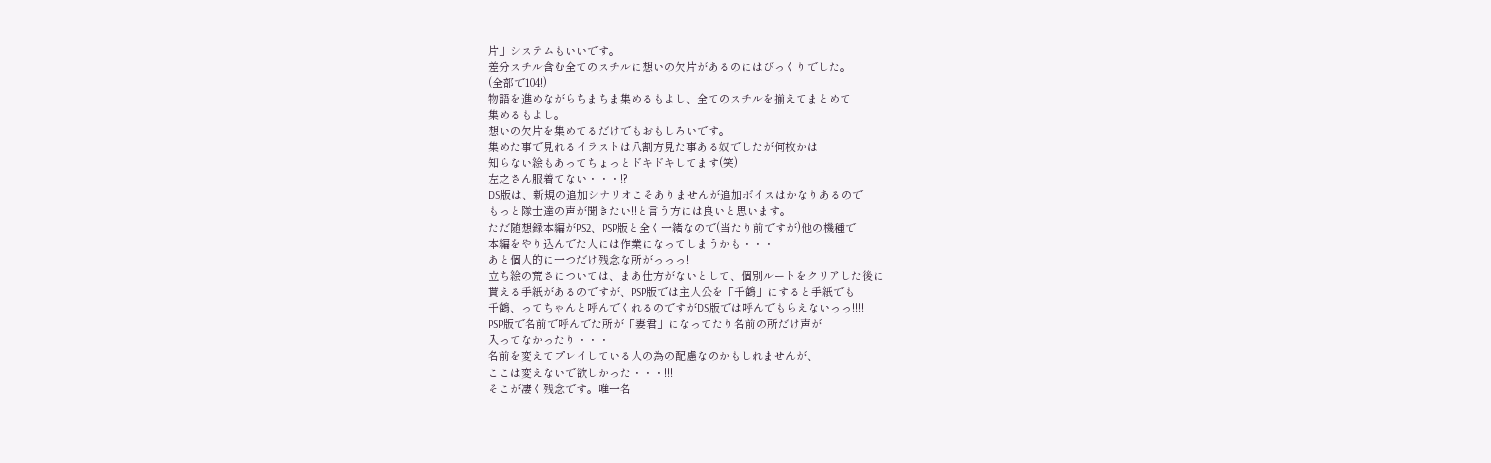片」システムもいいです。
差分スチル含む全てのスチルに想いの欠片があるのにはびっくりでした。
(全部で104!)
物語を進めながらちまちま集めるもよし、全てのスチルを揃えてまとめて
集めるもよし。
想いの欠片を集めてるだけでもおもしろいです。
集めた事で見れるイラストは八割方見た事ある奴でしたが何枚かは
知らない絵もあってちょっとドキドキしてます(笑)
左之さん服着てない・・・!?
DS版は、新規の追加シナリオこそありませんが追加ボイスはかなりあるので
もっと隊士達の声が聞きたい!!と言う方には良いと思います。
ただ随想録本編がPS2、PSP版と全く一緒なので(当たり前ですが)他の機種で
本編をやり込んでた人には作業になってしまうかも・・・
あと個人的に一つだけ残念な所がっっっ!
立ち絵の荒さについては、まあ仕方がないとして、個別ルートをクリアした後に
貰える手紙があるのですが、PSP版では主人公を「千鶴」にすると手紙でも
千鶴、ってちゃんと呼んでくれるのですがDS版では呼んでもらえないっっ!!!!
PSP版で名前で呼んでた所が「妻君」になってたり名前の所だけ声が
入ってなかったり・・・
名前を変えてプレイしている人の為の配慮なのかもしれませんが、
ここは変えないで欲しかった・・・!!!
そこが凄く残念です。唯一名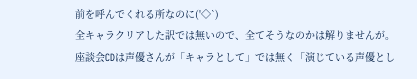前を呼んでくれる所なのに('◇`)
全キャラクリアした訳では無いので、全てそうなのかは解りませんが。
座談会CDは声優さんが「キャラとして」では無く「演じている声優とし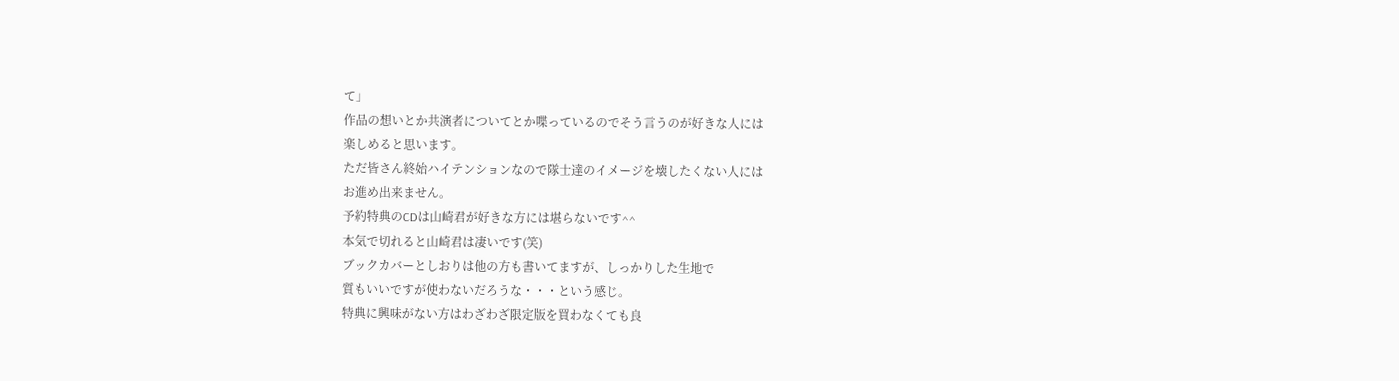て」
作品の想いとか共演者についてとか喋っているのでそう言うのが好きな人には
楽しめると思います。
ただ皆さん終始ハイテンションなので隊士達のイメージを壊したくない人には
お進め出来ません。
予約特典のCDは山崎君が好きな方には堪らないです^^
本気で切れると山崎君は凄いです(笑)
ブックカバーとしおりは他の方も書いてますが、しっかりした生地で
質もいいですが使わないだろうな・・・という感じ。
特典に興味がない方はわざわざ限定版を買わなくても良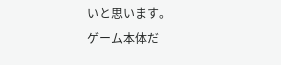いと思います。
ゲーム本体だ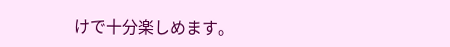けで十分楽しめます。